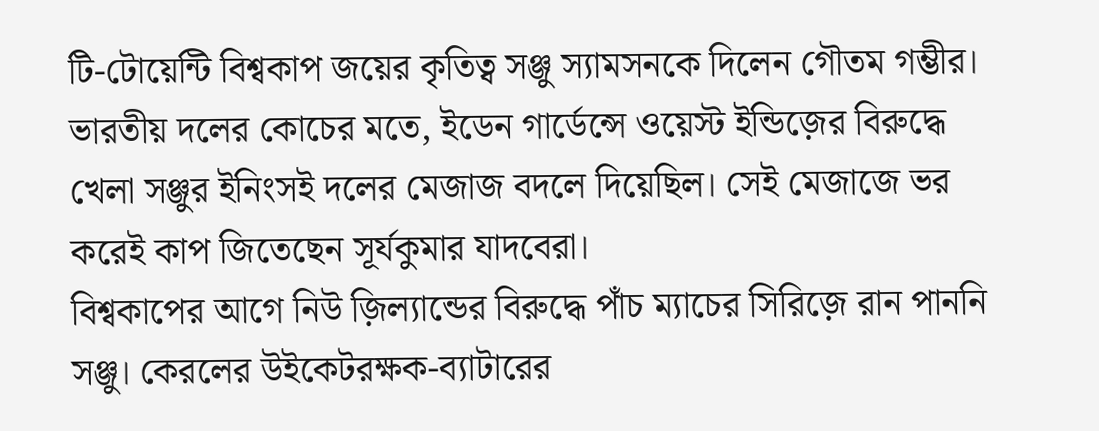টি-টোয়েন্টি বিশ্বকাপ জয়ের কৃতিত্ব সঞ্জু স্যামসনকে দিলেন গৌতম গম্ভীর। ভারতীয় দলের কোচের মতে, ইডেন গার্ডেন্সে ওয়েস্ট ইন্ডিজ়ের বিরুদ্ধে খেলা সঞ্জুর ইনিংসই দলের মেজাজ বদলে দিয়েছিল। সেই মেজাজে ভর করেই কাপ জিতেছেন সূর্যকুমার যাদবেরা।
বিশ্বকাপের আগে নিউ জ়িল্যান্ডের বিরুদ্ধে পাঁচ ম্যাচের সিরিজ়ে রান পাননি সঞ্জু। কেরলের উইকেটরক্ষক-ব্যাটারের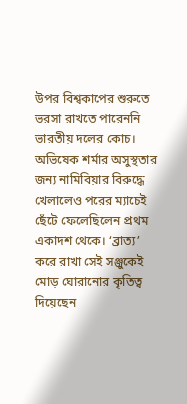উপর বিশ্বকাপের শুরুতে ভরসা রাখতে পারেননি ভারতীয় দলের কোচ। অভিষেক শর্মার অসুস্থতার জন্য নামিবিয়ার বিরুদ্ধে খেলালেও পরের ম্যাচেই ছেঁটে ফেলেছিলেন প্রথম একাদশ থেকে। ‘ব্রাত্য’ করে রাখা সেই সঞ্জুকেই মোড় ঘোরানোর কৃতিত্ব দিয়েছেন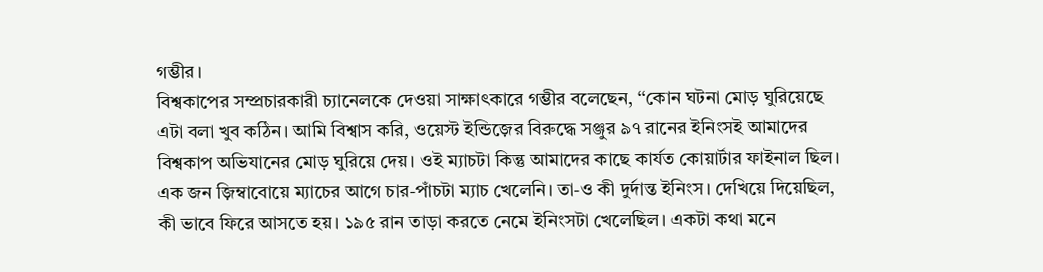গম্ভীর।
বিশ্বকাপের সম্প্রচারকারী চ্যানেলকে দেওয়া সাক্ষাৎকারে গম্ভীর বলেছেন, ‘‘কোন ঘটনা মোড় ঘুরিয়েছে এটা বলা খুব কঠিন। আমি বিশ্বাস করি, ওয়েস্ট ইন্ডিজ়ের বিরুদ্ধে সঞ্জুর ৯৭ রানের ইনিংসই আমাদের বিশ্বকাপ অভিযানের মোড় ঘুরিয়ে দেয়। ওই ম্যাচটা কিন্তু আমাদের কাছে কার্যত কোয়ার্টার ফাইনাল ছিল। এক জন জ়িম্বাবোয়ে ম্যাচের আগে চার-পাঁচটা ম্যাচ খেলেনি। তা-ও কী দুর্দান্ত ইনিংস। দেখিয়ে দিয়েছিল, কী ভাবে ফিরে আসতে হয়। ১৯৫ রান তাড়া করতে নেমে ইনিংসটা খেলেছিল। একটা কথা মনে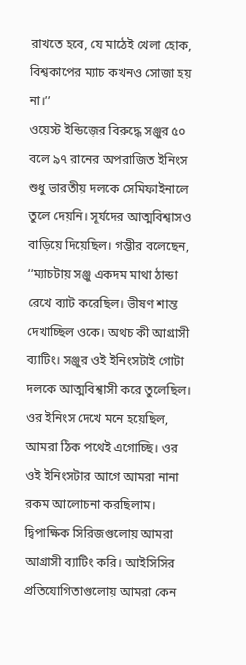রাখতে হবে, যে মাঠেই খেলা হোক, বিশ্বকাপের ম্যাচ কখনও সোজা হয় না।’’
ওয়েস্ট ইন্ডিজ়ের বিরুদ্ধে সঞ্জুর ৫০ বলে ৯৭ রানের অপরাজিত ইনিংস শুধু ভারতীয় দলকে সেমিফাইনালে তুলে দেয়নি। সূর্যদের আত্মবিশ্বাসও বাড়িয়ে দিয়েছিল। গম্ভীর বলেছেন, ‘‘ম্যাচটায় সঞ্জু একদম মাথা ঠান্ডা রেখে ব্যাট করেছিল। ভীষণ শান্ত দেখাচ্ছিল ওকে। অথচ কী আগ্রাসী ব্যাটিং। সঞ্জুর ওই ইনিংসটাই গোটা দলকে আত্মবিশ্বাসী করে তুলেছিল। ওর ইনিংস দেখে মনে হয়েছিল, আমরা ঠিক পথেই এগোচ্ছি। ওর ওই ইনিংসটার আগে আমরা নানা রকম আলোচনা করছিলাম। দ্বিপাক্ষিক সিরিজগুলোয় আমরা আগ্রাসী ব্যাটিং করি। আইসিসির প্রতিযোগিতাগুলোয় আমরা কেন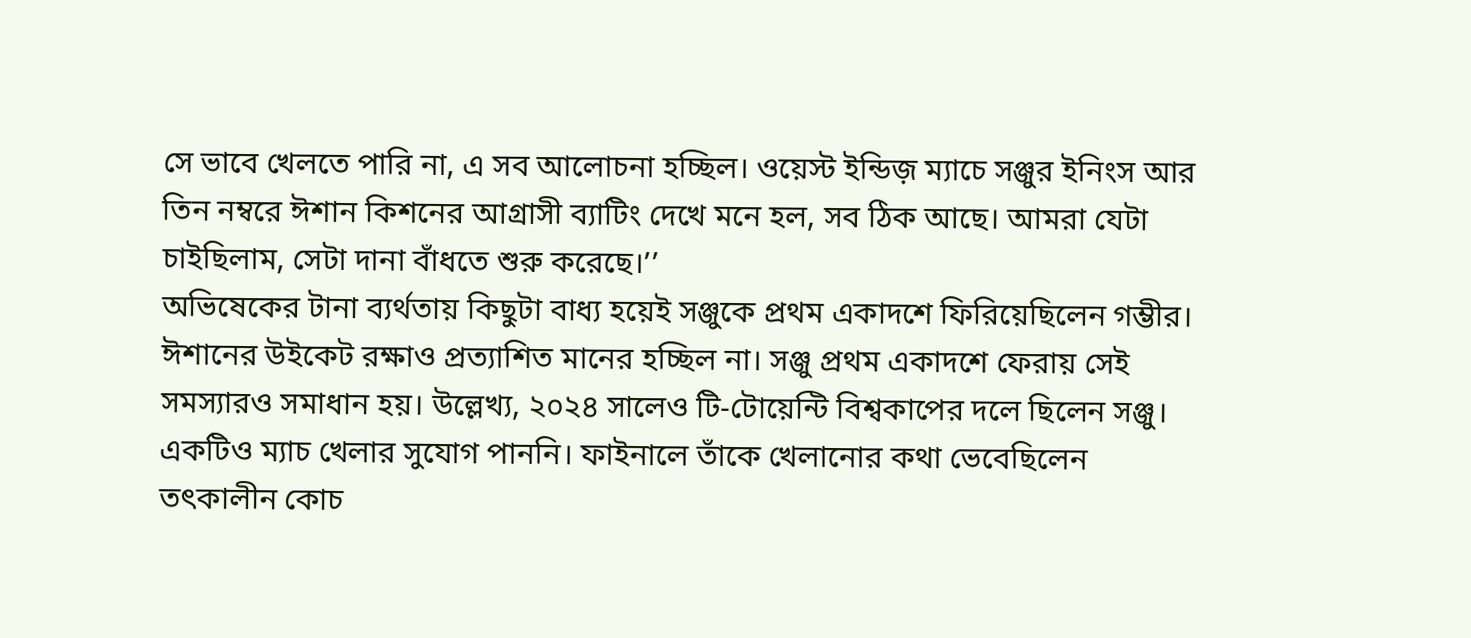সে ভাবে খেলতে পারি না, এ সব আলোচনা হচ্ছিল। ওয়েস্ট ইন্ডিজ় ম্যাচে সঞ্জুর ইনিংস আর তিন নম্বরে ঈশান কিশনের আগ্রাসী ব্যাটিং দেখে মনে হল, সব ঠিক আছে। আমরা যেটা চাইছিলাম, সেটা দানা বাঁধতে শুরু করেছে।’’
অভিষেকের টানা ব্যর্থতায় কিছুটা বাধ্য হয়েই সঞ্জুকে প্রথম একাদশে ফিরিয়েছিলেন গম্ভীর। ঈশানের উইকেট রক্ষাও প্রত্যাশিত মানের হচ্ছিল না। সঞ্জু প্রথম একাদশে ফেরায় সেই সমস্যারও সমাধান হয়। উল্লেখ্য, ২০২৪ সালেও টি-টোয়েন্টি বিশ্বকাপের দলে ছিলেন সঞ্জু। একটিও ম্যাচ খেলার সুযোগ পাননি। ফাইনালে তাঁকে খেলানোর কথা ভেবেছিলেন তৎকালীন কোচ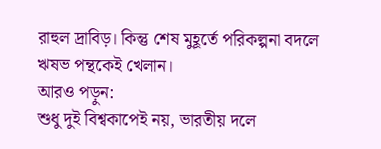রাহুল দ্রাবিড়। কিন্তু শেষ মুহূর্তে পরিকল্পনা বদলে ঋষভ পন্থকেই খেলান।
আরও পড়ুন:
শুধু দুই বিশ্বকাপেই নয়, ভারতীয় দলে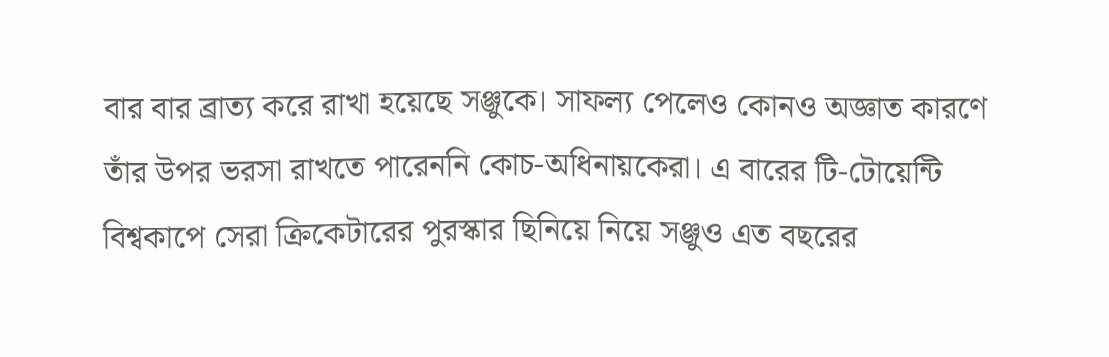বার বার ব্রাত্য করে রাখা হয়েছে সঞ্জুকে। সাফল্য পেলেও কোনও অজ্ঞাত কারণে তাঁর উপর ভরসা রাখতে পারেননি কোচ-অধিনায়কেরা। এ বারের টি-টোয়েন্টি বিশ্বকাপে সেরা ক্রিকেটারের পুরস্কার ছিনিয়ে নিয়ে সঞ্জুও এত বছরের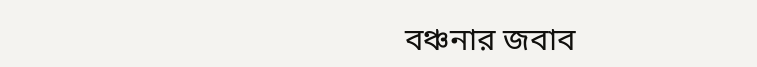বঞ্চনার জবাব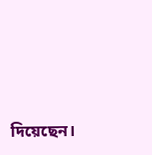দিয়েছেন।